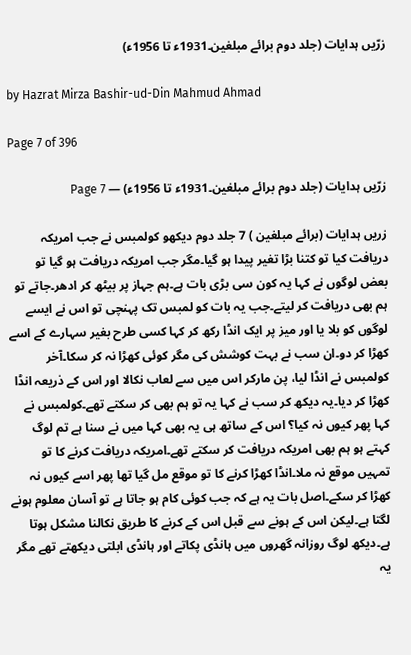زرّیں ہدایات (جلد دوم برائے مبلغین۔1931ء تا 1956ء)

by Hazrat Mirza Bashir-ud-Din Mahmud Ahmad

Page 7 of 396

زرّیں ہدایات (جلد دوم برائے مبلغین۔1931ء تا 1956ء) — Page 7

زریں ہدایات (برائے مبلغین ) 7 جلد دوم دیکھو کولمبس نے جب امریکہ دریافت کیا تو کتنا بڑا تغیر پیدا ہو گیا۔مگر جب امریکہ دریافت ہو گیا تو بعض لوگوں نے کہا یہ کون سی بڑی بات ہے۔ہم جہاز پر بیٹھ کر ادھر۔جاتے تو ہم بھی دریافت کر لیتے۔جب یہ بات کو لمبس تک پہنچی تو اس نے ایسے لوگوں کو بلا یا اور میز پر ایک انڈا رکھ کر کہا کسی طرح بغیر سہارے کے اسے کھڑا کر دو۔ان سب نے بہت کوشش کی مگر کوئی کھڑا نہ کر سکا۔آخر کولمبس نے انڈا لیا، پن مارکر اس میں سے لعاب نکالا اور اس کے ذریعہ انڈا کھڑا کر دیا۔یہ دیکھ کر سب نے کہا یہ تو ہم بھی کر سکتے تھے۔کولمبس نے کہا پھر کیوں نہ کیا؟ اس کے ساتھ ہی یہ بھی کہا میں نے سنا ہے تم لوگ کہتے ہو ہم بھی امریکہ دریافت کر سکتے تھے۔امریکہ دریافت کرنے کا تو تمہیں موقع نہ ملا۔انڈا کھڑا کرنے کا تو موقع مل گیا تھا پھر اسے کیوں نہ کھڑا کر سکے۔اصل بات یہ ہے کہ جب کوئی کام ہو جاتا ہے تو آسان معلوم ہونے لگتا ہے۔لیکن اس کے ہونے سے قبل اس کے کرنے کا طریق نکالنا مشکل ہوتا ہے۔دیکھ لوگ روزانہ گھروں میں ہانڈی پکاتے اور ہانڈی ابلتی دیکھتے تھے مگر یہ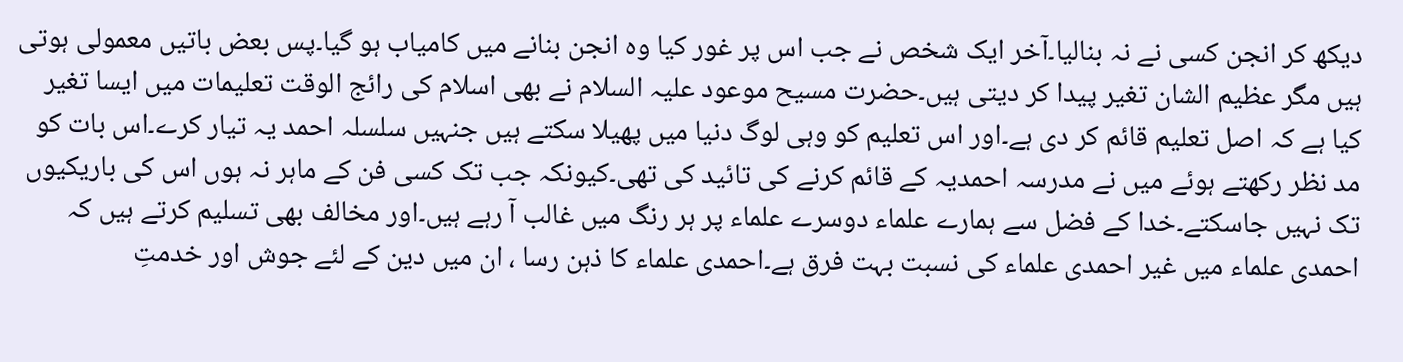دیکھ کر انجن کسی نے نہ بنالیا۔آخر ایک شخص نے جب اس پر غور کیا وہ انجن بنانے میں کامیاب ہو گیا۔پس بعض باتیں معمولی ہوتی ہیں مگر عظیم الشان تغیر پیدا کر دیتی ہیں۔حضرت مسیح موعود علیہ السلام نے بھی اسلام کی رائج الوقت تعلیمات میں ایسا تغیر کیا ہے کہ اصل تعلیم قائم کر دی ہے۔اور اس تعلیم کو وہی لوگ دنیا میں پھیلا سکتے ہیں جنہیں سلسلہ احمد یہ تیار کرے۔اس بات کو مد نظر رکھتے ہوئے میں نے مدرسہ احمدیہ کے قائم کرنے کی تائید کی تھی۔کیونکہ جب تک کسی فن کے ماہر نہ ہوں اس کی باریکیوں تک نہیں جاسکتے۔خدا کے فضل سے ہمارے علماء دوسرے علماء پر ہر رنگ میں غالب آ رہے ہیں۔اور مخالف بھی تسلیم کرتے ہیں کہ احمدی علماء میں غیر احمدی علماء کی نسبت بہت فرق ہے۔احمدی علماء کا ذہن رسا ، ان میں دین کے لئے جوش اور خدمتِ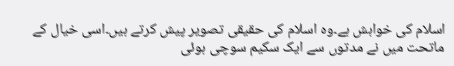اسلام کی خواہش ہے۔وہ اسلام کی حقیقی تصویر پیش کرتے ہیں۔اسی خیال کے ماتحت میں نے مدتوں سے ایک سکیم سوچی ہوئی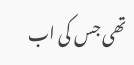تھی جس کی اب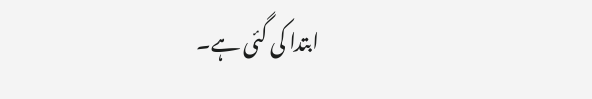ابتدا کی گئی ہے۔